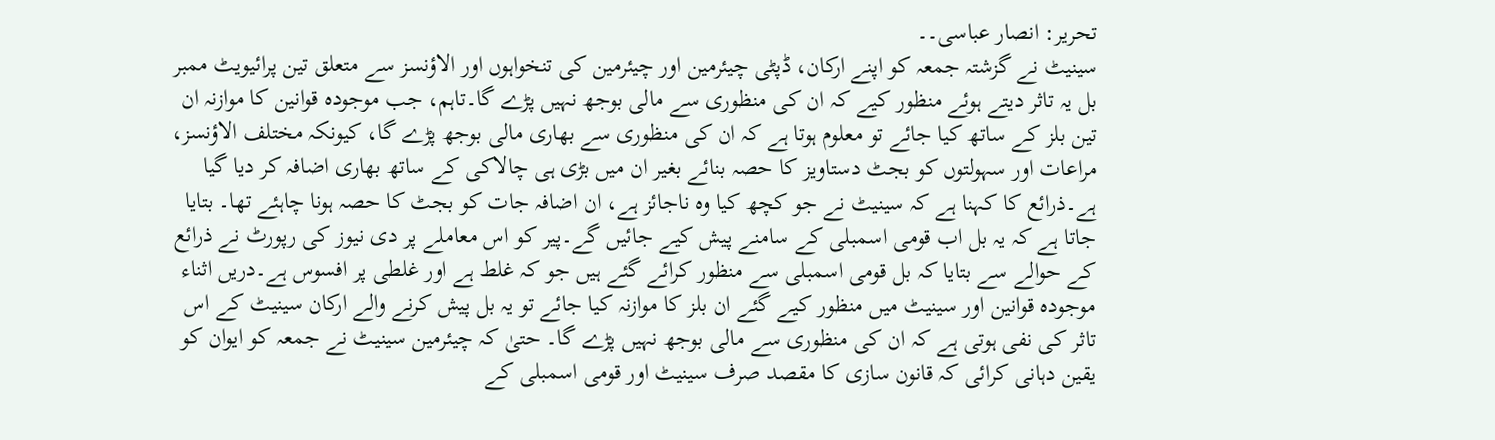تحریر: انصار عباسی۔۔
سینیٹ نے گزشتہ جمعہ کو اپنے ارکان، ڈپٹی چیئرمین اور چیئرمین کی تنخواہوں اور الاؤنسز سے متعلق تین پرائیویٹ ممبر بل یہ تاثر دیتے ہوئے منظور کیے کہ ان کی منظوری سے مالی بوجھ نہیں پڑے گا۔تاہم، جب موجودہ قوانین کا موازنہ ان تین بلز کے ساتھ کیا جائے تو معلوم ہوتا ہے کہ ان کی منظوری سے بھاری مالی بوجھ پڑے گا، کیونکہ مختلف الاؤنسز، مراعات اور سہولتوں کو بجٹ دستاویز کا حصہ بنائے بغیر ان میں بڑی ہی چالاکی کے ساتھ بھاری اضافہ کر دیا گیا ہے۔ذرائع کا کہنا ہے کہ سینیٹ نے جو کچھ کیا وہ ناجائز ہے، ان اضافہ جات کو بجٹ کا حصہ ہونا چاہئے تھا۔ بتایا جاتا ہے کہ یہ بل اب قومی اسمبلی کے سامنے پیش کیے جائیں گے۔پیر کو اس معاملے پر دی نیوز کی رپورٹ نے ذرائع کے حوالے سے بتایا کہ بل قومی اسمبلی سے منظور کرائے گئے ہیں جو کہ غلط ہے اور غلطی پر افسوس ہے۔دریں اثناء موجودہ قوانین اور سینیٹ میں منظور کیے گئے ان بلز کا موازنہ کیا جائے تو یہ بل پیش کرنے والے ارکان سینیٹ کے اس تاثر کی نفی ہوتی ہے کہ ان کی منظوری سے مالی بوجھ نہیں پڑے گا۔ حتیٰ کہ چیئرمین سینیٹ نے جمعہ کو ایوان کو یقین دہانی کرائی کہ قانون سازی کا مقصد صرف سینیٹ اور قومی اسمبلی کے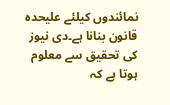نمائندوں کیلئے علیحدہ قانون بنانا ہے۔دی نیوز کی تحقیق سے معلوم ہوتا ہے کہ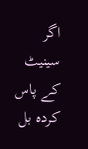اگر سینیٹ کے پاس کردہ بل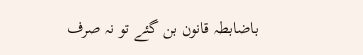باضابطہ قانون بن گئے تو نہ صرف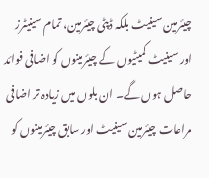چیئرمین سینیٹ بلکہ ڈپٹی چیئرمین، تمام سینیٹرز اور سینیٹ کمیٹیوں کے چیئرمینوں کو اضافی فوائد حاصل ہوں گے۔ ان بلوں میں زیادہ تر اضافی مراعات چیئرمین سینیٹ اور سابق چیئرمینوں کو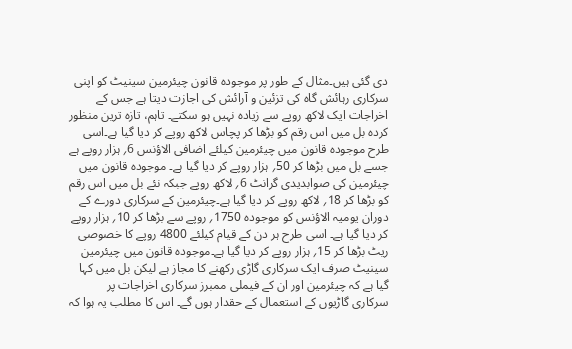دی گئی ہیں۔مثال کے طور پر موجودہ قانون چیئرمین سینیٹ کو اپنی سرکاری رہائش گاہ کی تزئین و آرائش کی اجازت دیتا ہے جس کے اخراجات ایک لاکھ روپے سے زیادہ نہیں ہو سکتے۔ تاہم، تازہ ترین منظور کردہ بل میں اس رقم کو بڑھا کر پچاس لاکھ روپے کر دیا گیا ہے۔اسی طرح موجودہ قانون میں چیئرمین کیلئے اضافی الاؤنس 6؍ ہزار روپے ہے جسے بل میں بڑھا کر 50؍ ہزار روپے کر دیا گیا ہے۔ موجودہ قانون میں چیئرمین کی صوابدیدی گرانٹ 6؍ لاکھ روپے جبکہ نئے بل میں اس رقم کو بڑھا کر 18؍ لاکھ روپے کر دیا گیا ہے۔چیئرمین کے سرکاری دورے کے دوران یومیہ الاؤنس کو موجودہ 1750؍ روپے سے بڑھا کر 10؍ ہزار روپے کر دیا گیا ہے۔ اسی طرح ہر دن کے قیام کیلئے 4800 روپے کا خصوصی ریٹ بڑھا کر 15؍ ہزار روپے کر دیا گیا ہے۔موجودہ قانون میں چیئرمین سینیٹ صرف ایک سرکاری گاڑی رکھنے کا مجاز ہے لیکن بل میں کہا گیا ہے کہ چیئرمین اور ان کے فیملی ممبرز سرکاری اخراجات پر سرکاری گاڑیوں کے استعمال کے حقدار ہوں گے۔ اس کا مطلب یہ ہوا کہ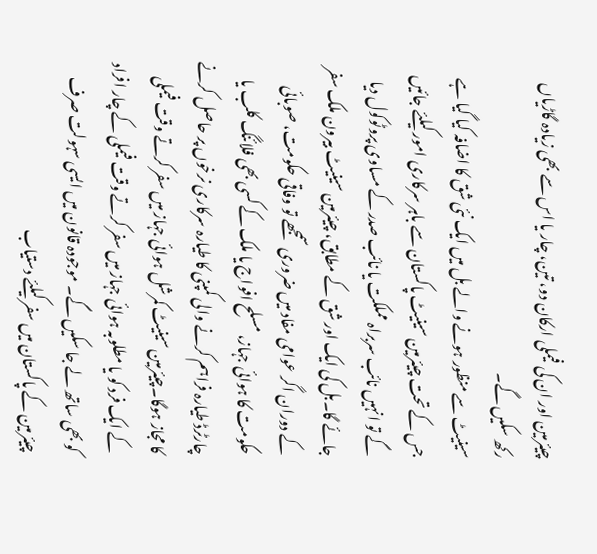چیئرمین اور ان کی فیملی ارکان دو، تین، چار یا اس سے بھی زیادہ گاڑیاں رکھ سکیں گے۔
سینیٹ سے منظور ہونے والے بل میں ایک نئی شق کا اضافہ کیا گیا ہے جس کے تحت چیئرمین سینیٹ پاکستان سے باہر سرکاری امور کیلئے جائیں گے تو انہیں نائب سربراہ مملکت یا نائب صدر کے مساوی پروٹوکول دیا جائے گا۔بل کی ایک اور شق کے مطابق، چیئرمین سینیٹ بیرون ملک سفر کے دوران اگر عوامی مفاد میں ضروری سمجھے تو وفاقی حکومت، صوبائی حکومت کا ہوائی جہاز، مسلح افواج یا ملک کے کسی بھی فلائنگ کلب یا چارٹرڈ طیارہ فراہم کرنے والی کمپنی کا طیارہ سرکاری نرخوں پر حاصل کرنے کا مجاز ہوگا۔چیئرمین سینیٹ کمرشل ہوائی جہاز میں سفر کرتے وقت فیملی کے ایک فرد کو یا مطلوبہ ہوائی جہاز میں سفر کرتے وقت فیملی کے چار افراد کو بھی ساتھ لے جا سکیں گے۔ موجودہ قانون میں ایسی سہولت صرف چیئرمین کے پاکستان میں سفر کیلئے دستیاب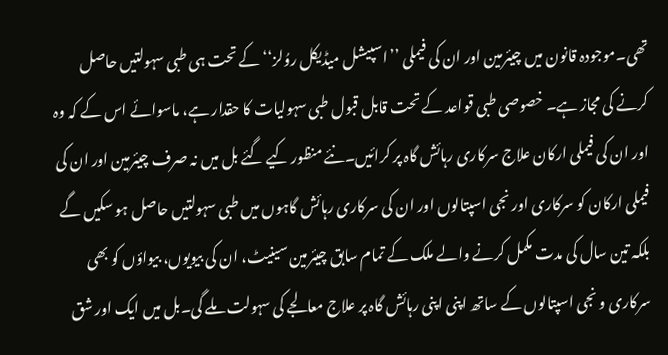تھی۔موجودہ قانون میں چیئرمین اور ان کی فیملی ’’اسپیشل میڈیکل روُلز‘‘ کے تحت ہی طبی سہولتیں حاصل کرنے کی مجاز ہے۔ خصوصی طبی قواعد کے تحت قابل قبول طبی سہولیات کا حقدار ہے، ماسوائے اس کے کہ وہ اور ان کی فیملی ارکان علاج سرکاری رہائش گاہ پر کرائیں۔نئے منظور کیے گئے بل میں نہ صرف چیئرمین اور ان کی فیملی ارکان کو سرکاری اور نجی اسپتالوں اور ان کی سرکاری رہائش گاہوں میں طبی سہولتیں حاصل ہو سکیں گے بلکہ تین سال کی مدت مکمل کرنے والے ملک کے تمام سابق چیئرمین سینیٹ، ان کی بیویوں، بیواؤں کو بھی سرکاری و نجی اسپتالوں کے ساتھ اپنی اپنی رہائش گاہ پر علاج معالجے کی سہولت ملے گی۔بل میں ایک اور شق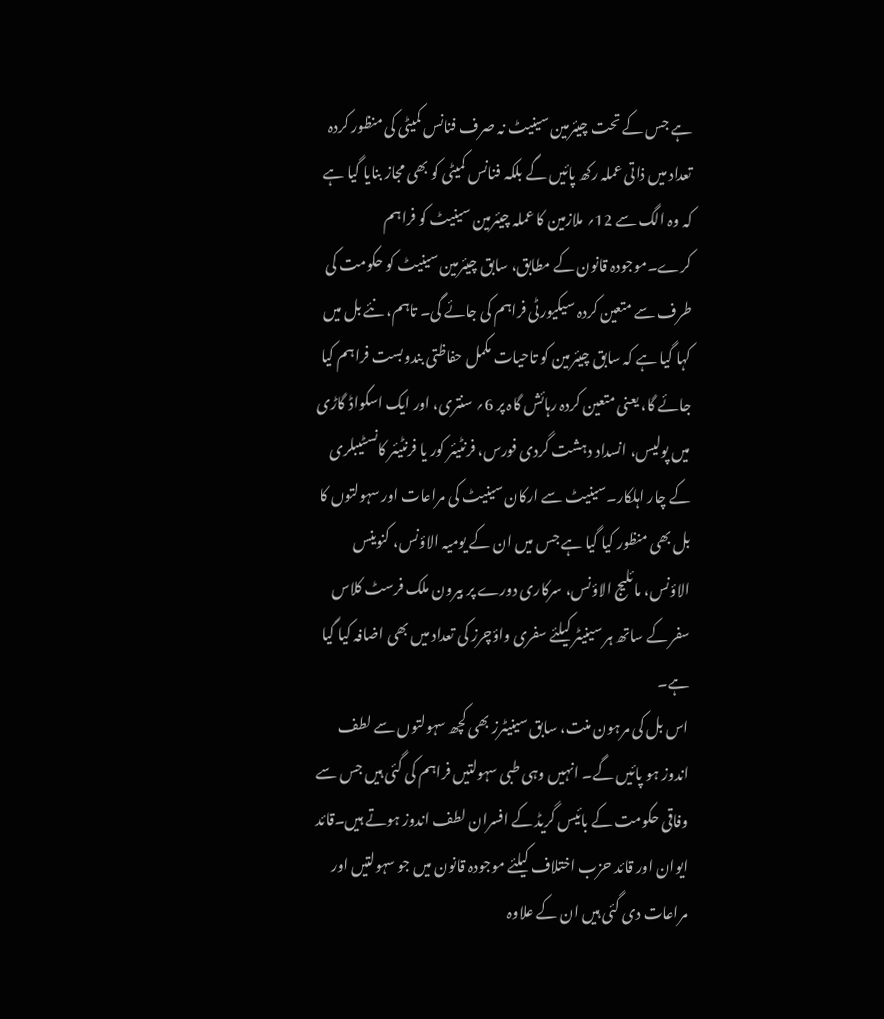ہے جس کے تحت چیئرمین سینیٹ نہ صرف فنانس کمیٹی کی منظور کردہ تعداد میں ذاتی عملہ رکھ پائیں گے بلکہ فنانس کمیٹی کو بھی مجاز بنایا گیا ہے کہ وہ الگ سے 12؍ ملازمین کا عملہ چیئرمین سینیٹ کو فراہم کرے۔موجودہ قانون کے مطابق، سابق چیئرمین سینیٹ کو حکومت کی طرف سے متعین کردہ سیکیورٹی فراہم کی جائے گی۔ تاہم، نئے بل میں کہا گیا ہے کہ سابق چیئرمین کو تاحیات مکمل حفاظتی بندوبست فراہم کیا جائے گا، یعنی متعین کردہ رہائش گاہ پر 6؍ سنتری، اور ایک اسکواڈ گاڑی میں پولیس، انسداد دہشت گردی فورس، فرنٹیئر کور یا فرنٹیئر کانسٹیبلری کے چار اہلکار۔سینیٹ سے ارکان سینیٹ کی مراعات اور سہولتوں کا بل بھی منظور کیا گیا ہے جس میں ان کے یومیہ الاؤنس، کنوینس الاؤنس، مائلیج الاؤنس، سرکاری دورے پر بیرون ملک فرسٹ کلاس سفر کے ساتھ ہر سینیٹر کیلئے سفری واؤچرز کی تعداد میں بھی اضافہ کیا گیا ہے۔
اس بل کی مرہون منت، سابق سینیٹرز بھی کچھ سہولتوں سے لطف اندوز ہو پائیں گے۔ انہیں وہی طبی سہولتیں فراہم کی گئی ہیں جس سے وفاقی حکومت کے بائیس گریڈ کے افسران لطف اندوز ہوتے ہیں۔قائد ایوان اور قائد حزب اختلاف کیلئے موجودہ قانون میں جو سہولتیں اور مراعات دی گئی ہیں ان کے علاوہ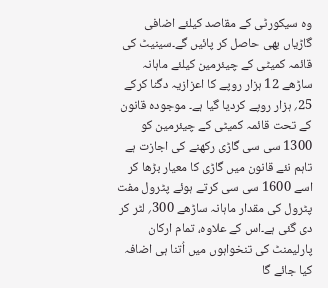وہ سیکورٹی کے مقاصد کیلئے اضافی گاڑیاں بھی حاصل کر پائیں گے۔سینیٹ کی قائمہ کمیٹی کے چیئرمین کیلئے ماہانہ ساڑھے 12 ہزار روپے کا اعزازیہ دگنا کرکے 25؍ ہزار روپے کردیا گیا ہے۔ موجودہ قانون کے تحت قائمہ کمیٹی کے چیئرمین کو 1300 سی سی گاڑی رکھنے کی اجازت ہے تاہم نئے قانون میں گاڑی کا معیار بڑھا کر اسے 1600 سی سی کرتے ہوئے پٹرول مفت پٹرول کی مقدار ماہانہ ساڑھے 300؍ لٹر کر دی گئی ہے۔اس کے علاوہ، تمام ارکان پارلیمنٹ کی تنخواہوں میں اُتنا ہی اضافہ کیا جائے گا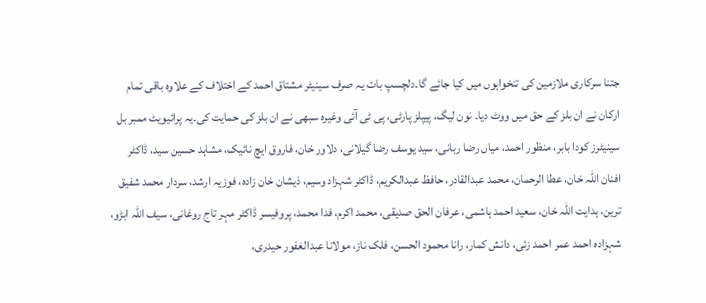جتنا سرکاری ملازمین کی تنخواہوں میں کیا جائے گا۔دلچسپ بات یہ صرف سینیٹر مشتاق احمد کے اختلاف کے علاوہ باقی تمام ارکان نے ان بلز کے حق میں ووٹ دیا۔ نون لیگ، پیپلز پارٹی، پی ٹی آئی وغیرہ سبھی نے ان بلز کی حمایت کی۔یہ پرائیویٹ ممبر بل سینیٹرز کودا بابر، منظور احمد، میاں رضا ربانی، سید یوسف رضا گیلانی، دلاور خان، فاروق ایچ نائیک، مشاہد حسین سید، ڈاکٹر افنان اللہ خان، عطا الرحمان، محمد عبدالقادر، حافظ عبدالکریم، ڈاکٹر شہزاد وسیم، ذیشان خان زادہ، فوزیہ ارشد، سردار محمد شفیق ترین، ہدایت اللہ خان، سعید احمد ہاشمی، عرفان الحق صدیقی، محمد اکرم، فدا محمد، پروفیسر ڈاکٹر مہر تاج روغانی، سیف اللہ ابڑو، شہزادہ احمد عمر احمد زئی، دانش کمار، رانا محمود الحسن، فلک ناز، مولانا عبدالغفور حیدری،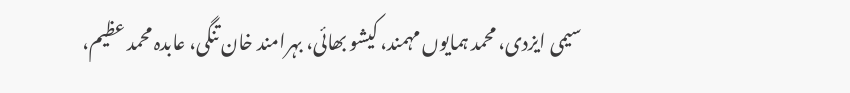سیمی ایزدی، محمد ہمایوں مہمند، کیشو بھائی، بہرامند خان تنگی، عابدہ محمد عظیم،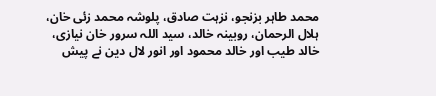محمد طاہر بزنجو، نزہت صادق، پلوشہ محمد زئی خان، ہلال الرحمان، روبینہ خالد، سید اللہ سرور خان نیازی، خالد طیب اور خالد محمود اور انور لال دین نے پیش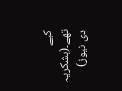کیے تھے۔(بشکریہ دی نیوز)